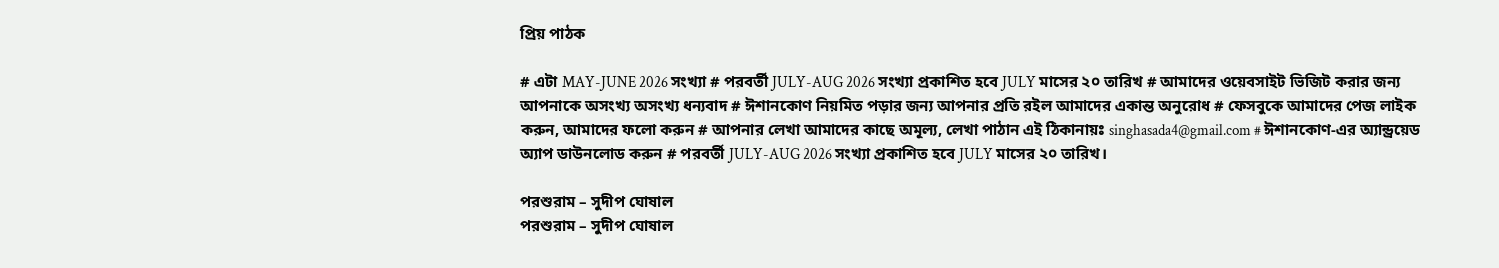প্রিয় পাঠক

# এটা MAY-JUNE 2026 সংখ্যা # পরবর্তী JULY-AUG 2026 সংখ্যা প্রকাশিত হবে JULY মাসের ২০ তারিখ # আমাদের ওয়েবসাইট ভিজিট করার জন্য আপনাকে অসংখ্য অসংখ্য ধন্যবাদ # ঈশানকোণ নিয়মিত পড়ার জন্য আপনার প্রতি রইল আমাদের একান্ত অনুরোধ # ফেসবুকে আমাদের পেজ লাইক করুন, আমাদের ফলো করুন # আপনার লেখা আমাদের কাছে অমূল্য, লেখা পাঠান এই ঠিকানায়ঃ singhasada4@gmail.com # ঈশানকোণ-এর অ্যান্ড্রয়েড অ্যাপ ডাউনলোড করুন # পরবর্তী JULY-AUG 2026 সংখ্যা প্রকাশিত হবে JULY মাসের ২০ তারিখ।

পরশুরাম – সুদীপ ঘোষাল
পরশুরাম – সুদীপ ঘোষাল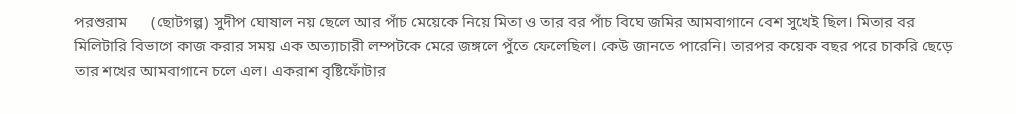পরশুরাম      (ছোটগল্প) সুদীপ ঘোষাল নয় ছেলে আর পাঁচ মেয়েকে নিয়ে মিতা ও তার বর পাঁচ বিঘে জমির আমবাগানে বেশ সুখেই ছিল। মিতার বর মিলিটারি বিভাগে কাজ করার সময় এক অত্যাচারী লম্পটকে মেরে জঙ্গলে পুঁতে ফেলেছিল। কেউ জানতে পারেনি। তারপর কয়েক বছর পরে চাকরি ছেড়ে তার শখের আমবাগানে চলে এল। একরাশ বৃষ্টিফোঁটার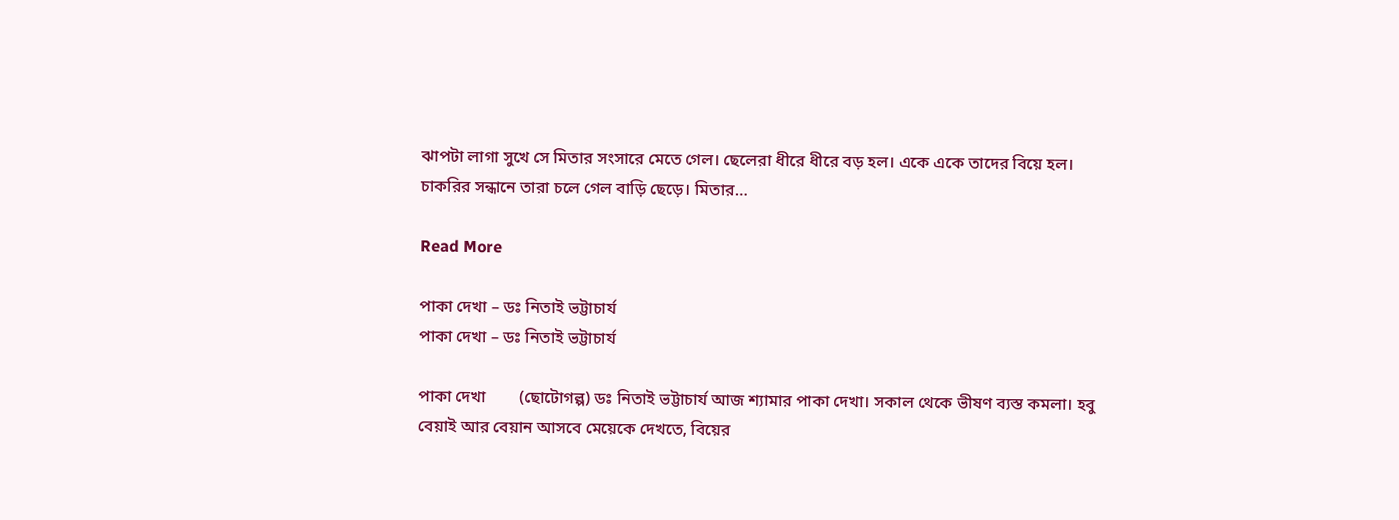ঝাপটা লাগা সুখে সে মিতার সংসারে মেতে গেল। ছেলেরা ধীরে ধীরে বড় হল। একে একে তাদের বিয়ে হল। চাকরির সন্ধানে তারা চলে গেল বাড়ি ছেড়ে। মিতার…

Read More

পাকা দেখা – ডঃ নিতাই ভট্টাচার্য
পাকা দেখা – ডঃ নিতাই ভট্টাচার্য

পাকা দেখা        (ছোটোগল্প) ডঃ নিতাই ভট্টাচার্য আজ শ্যামার পাকা দেখা। সকাল থেকে ভীষণ ব্যস্ত কমলা। হবু বেয়াই আর বেয়ান আসবে মেয়েকে দেখতে, বিয়ের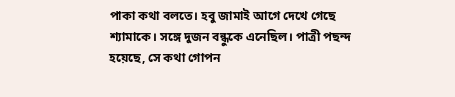পাকা কথা বলতে। হবু জামাই আগে দেখে গেছে শ্যামাকে। সঙ্গে দুজন বন্ধুকে এনেছিল। পাত্রী পছন্দ হয়েছে, সে কথা গোপন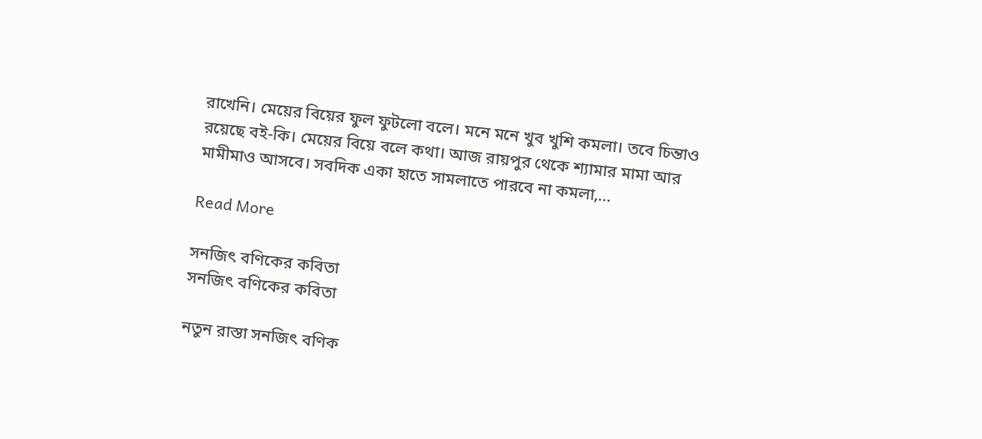রাখেনি। মেয়ের বিয়ের ফুল ফুটলো বলে। মনে মনে খুব খুশি কমলা। তবে চিন্তাও রয়েছে বই-কি। মেয়ের বিয়ে বলে কথা। আজ রায়পুর থেকে শ্যামার মামা আর মামীমাও আসবে। সবদিক একা হাতে সামলাতে পারবে না কমলা,…

Read More

সনজিৎ বণিকের কবিতা
সনজিৎ বণিকের কবিতা

নতুন রাস্তা সনজিৎ বণিক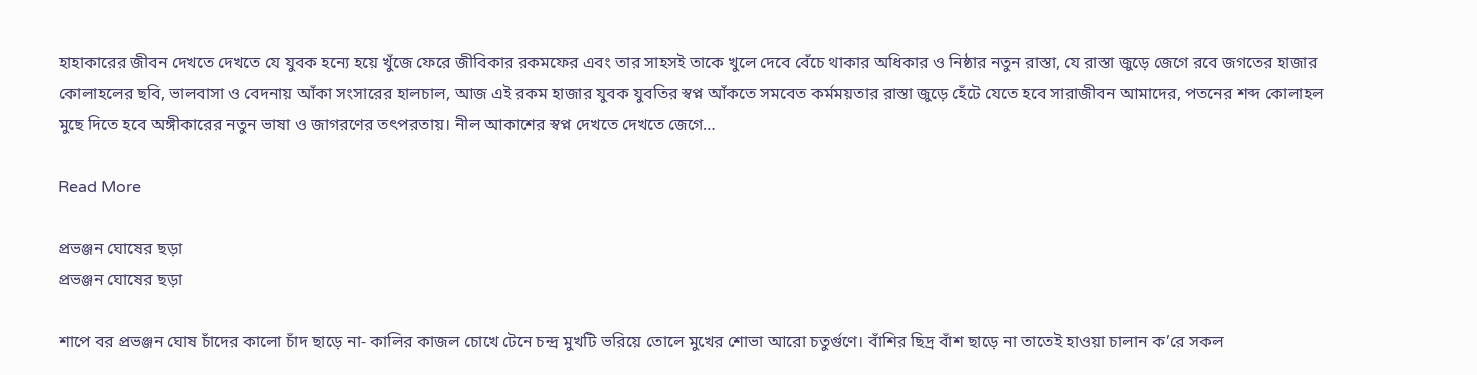হাহাকারের জীবন দেখতে দেখতে যে যুবক হন্যে হয়ে খুঁজে ফেরে জীবিকার রকমফের এবং তার সাহসই তাকে খুলে দেবে বেঁচে থাকার অধিকার ও নিষ্ঠার নতুন রাস্তা, যে রাস্তা জুড়ে জেগে রবে জগতের হাজার কোলাহলের ছবি, ভালবাসা ও বেদনায় আঁকা সংসারের হালচাল, আজ এই রকম হাজার যুবক যুবতির স্বপ্ন আঁকতে সমবেত কর্মময়তার রাস্তা জুড়ে হেঁটে যেতে হবে সারাজীবন আমাদের, পতনের শব্দ কোলাহল মুছে দিতে হবে অঙ্গীকারের নতুন ভাষা ও জাগরণের তৎপরতায়। নীল আকাশের স্বপ্ন দেখতে দেখতে জেগে…

Read More

প্রভঞ্জন ঘোষের ছড়া
প্রভঞ্জন ঘোষের ছড়া

শাপে বর প্রভঞ্জন ঘোষ চাঁদের কালো চাঁদ ছাড়ে না- কালির কাজল চোখে টেনে চন্দ্র মুখটি ভরিয়ে তোলে মুখের শোভা আরো চতুর্গুণে। বাঁশির ছিদ্র বাঁশ ছাড়ে না তাতেই হাওয়া চালান ক’রে সকল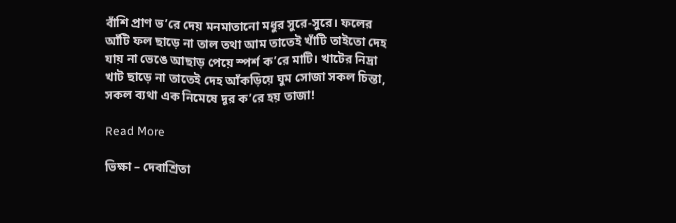বাঁশি প্রাণ ভ’রে দেয় মনমাতানো মধুর সুরে-সুরে। ফলের আঁটি ফল ছাড়ে না তাল তথা আম তাতেই খাঁটি তাইতো দেহ যায় না ভেঙে আছাড় পেয়ে স্পর্শ ক’রে মাটি। খাটের নিদ্রা খাট ছাড়ে না তাতেই দেহ আঁকড়িয়ে ঘুম সোজা সকল চিন্তা, সকল ব্যথা এক নিমেষে দূর ক’রে হয় তাজা!

Read More

ভিক্ষা – দেবাশ্রিতা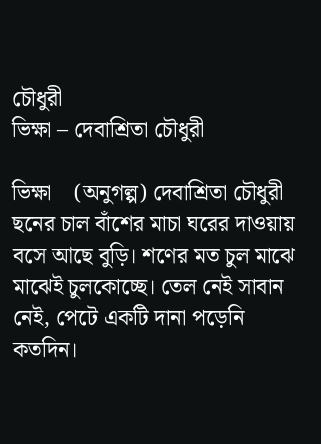চৌধুরী
ভিক্ষা – দেবাশ্রিতা চৌধুরী

ভিক্ষা    (অনুগল্প) দেবাশ্রিতা চৌধুরী ছনের চাল বাঁশের মাচা ঘরের দাওয়ায় বসে আছে বুড়ি। শণের মত চুল মাঝে মাঝেই চুলকোচ্ছে। তেল নেই সাবান নেই, পেটে একটি দানা পড়েনি কতদিন।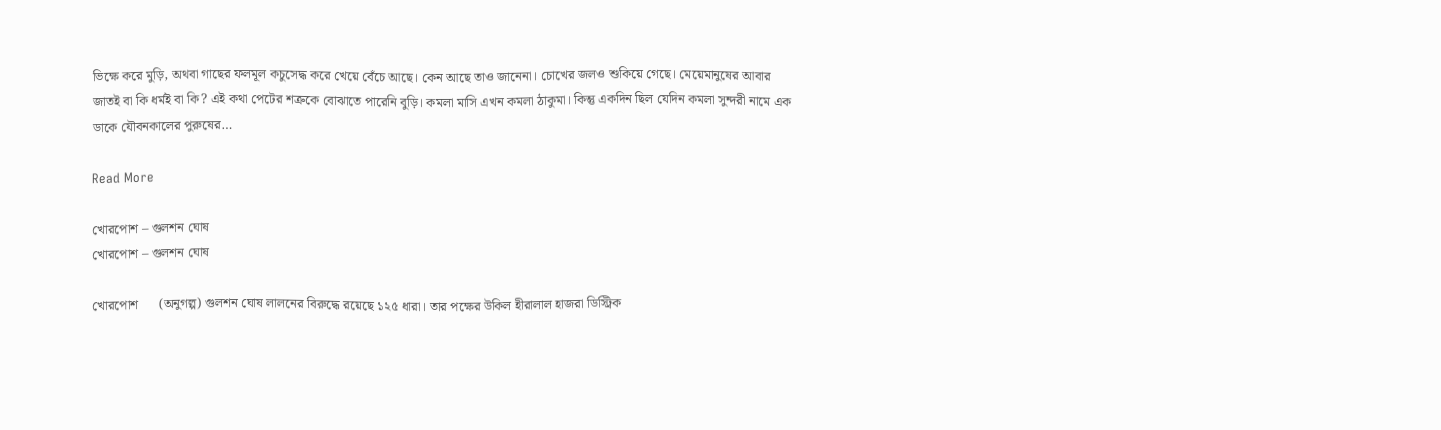ভিক্ষে করে মুড়ি, অথবা গাছের ফলমূল কচুসেদ্ধ করে খেয়ে বেঁচে আছে। কেন আছে তাও জানেনা। চোখের জলও শুকিয়ে গেছে। মেয়েমানুষের আবার জাতই বা কি ধর্মই বা কি? এই কথা পেটের শত্রুকে বোঝাতে পারেনি বুড়ি। কমলা মাসি এখন কমলা ঠাকুমা। কিন্তু একদিন ছিল যেদিন কমলা সুন্দরী নামে এক ডাকে যৌবনকালের পুরুষের…

Read More

খোরপোশ – গুলশন ঘোষ
খোরপোশ – গুলশন ঘোষ

খোরপোশ      (অনুগল্প) গুলশন ঘোষ লালনের বিরুদ্ধে রয়েছে ১২৫ ধারা। তার পক্ষের উকিল হীরালাল হাজরা ডিস্ট্রিক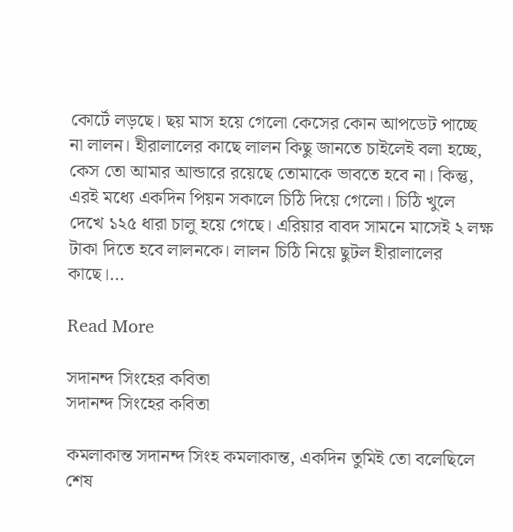কোর্টে লড়ছে। ছয় মাস হয়ে গেলো কেসের কোন আপডেট পাচ্ছে না লালন। হীরালালের কাছে লালন কিছু জানতে চাইলেই বলা হচ্ছে, কেস তো আমার আন্ডারে রয়েছে তোমাকে ভাবতে হবে না। কিন্তু, এরই মধ্যে একদিন পিয়ন সকালে চিঠি দিয়ে গেলো। চিঠি খুলে দেখে ১২৫ ধারা চালু হয়ে গেছে। এরিয়ার বাবদ সামনে মাসেই ২ লক্ষ টাকা দিতে হবে লালনকে। লালন চিঠি নিয়ে ছুটল হীরালালের কাছে।…

Read More

সদানন্দ সিংহের কবিতা
সদানন্দ সিংহের কবিতা

কমলাকান্ত সদানন্দ সিংহ কমলাকান্ত, একদিন তুমিই তো বলেছিলে শেষ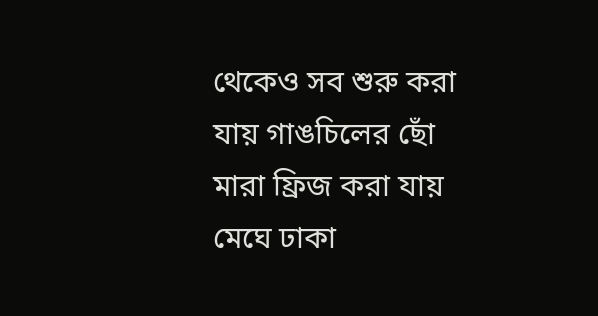থেকেও সব শুরু করা যায় গাঙচিলের ছোঁ মারা ফ্রিজ করা যায় মেঘে ঢাকা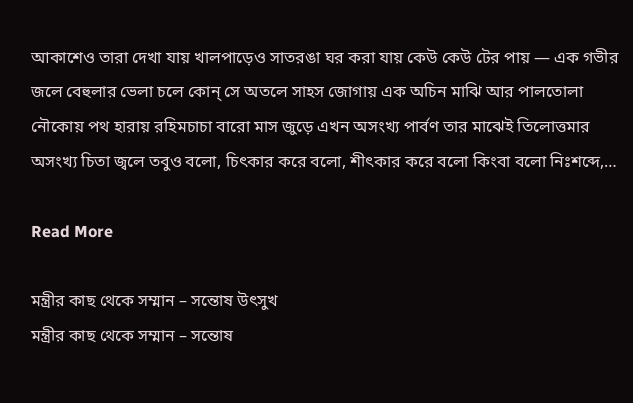আকাশেও তারা দেখা যায় খালপাড়েও সাতরঙা ঘর করা যায় কেউ কেউ টের পায় — এক গভীর জলে বেহুলার ভেলা চলে কোন্ সে অতলে সাহস জোগায় এক অচিন মাঝি আর পালতোলা নৌকোয় পথ হারায় রহিমচাচা বারো মাস জুড়ে এখন অসংখ্য পার্বণ তার মাঝেই তিলোত্তমার অসংখ্য চিতা জ্বলে তবুও বলো, চিৎকার করে বলো, শীৎকার করে বলো কিংবা বলো নিঃশব্দে,…

Read More

মন্ত্রীর কাছ থেকে সম্মান – সন্তোষ উৎসুখ
মন্ত্রীর কাছ থেকে সম্মান – সন্তোষ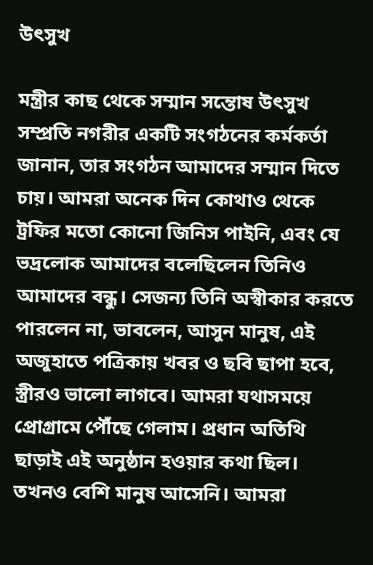উৎসুখ

মন্ত্রীর কাছ থেকে সম্মান সন্তোষ উৎসুখ সম্প্রতি নগরীর একটি সংগঠনের কর্মকর্তা জানান, তার সংগঠন আমাদের সম্মান দিতে চায়। আমরা অনেক দিন কোথাও থেকে ট্রফির মতো কোনো জিনিস পাইনি, এবং যে ভদ্রলোক আমাদের বলেছিলেন তিনিও আমাদের বন্ধু। সেজন্য তিনি অস্বীকার করতে পারলেন না, ভাবলেন, আসুন মানুষ, এই অজুহাতে পত্রিকায় খবর ও ছবি ছাপা হবে, স্ত্রীরও ভালো লাগবে। আমরা যথাসময়ে প্রোগ্রামে পৌঁছে গেলাম। প্রধান অতিথি ছাড়াই এই অনুষ্ঠান হওয়ার কথা ছিল। তখনও বেশি মানুষ আসেনি। আমরা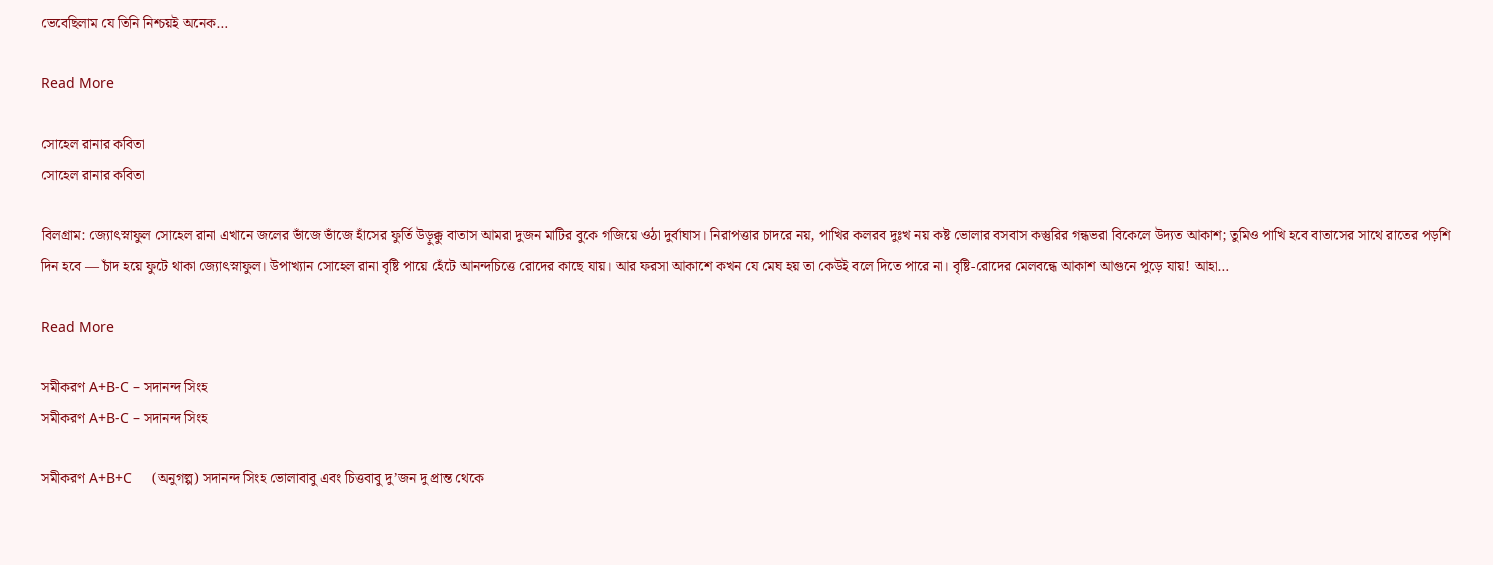ভেবেছিলাম যে তিনি নিশ্চয়ই অনেক…

Read More

সোহেল রানার কবিতা
সোহেল রানার কবিতা

বিলগ্রাম: জ্যোৎস্নাফুল সোহেল রানা এখানে জলের ভাঁজে ভাঁজে হাঁসের ফুর্তি উড়ুক্কু বাতাস আমরা দুজন মাটির বুকে গজিয়ে ওঠা দুর্বাঘাস। নিরাপত্তার চাদরে নয়, পাখির কলরব দুঃখ নয় কষ্ট ভোলার বসবাস কস্তুরির গন্ধভরা বিকেলে উদ্যত আকাশ; তুমিও পাখি হবে বাতাসের সাথে রাতের পড়শি দিন হবে — চাঁদ হয়ে ফুটে থাকা জ্যোৎস্নাফুল। উপাখ্যান সোহেল রানা বৃষ্টি পায়ে হেঁটে আনন্দচিত্তে রোদের কাছে যায়। আর ফরসা আকাশে কখন যে মেঘ হয় তা কেউই বলে দিতে পারে না। বৃষ্টি-রোদের মেলবন্ধে আকাশ আগুনে পুড়ে যায়! আহা…

Read More

সমীকরণ A+B-C – সদানন্দ সিংহ
সমীকরণ A+B-C – সদানন্দ সিংহ

সমীকরণ A+B+C     (অনুগল্প) সদানন্দ সিংহ ভোলাবাবু এবং চিত্তবাবু দু’জন দু প্রান্ত থেকে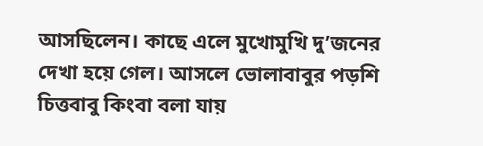আসছিলেন। কাছে এলে মুখোমুখি দু’জনের দেখা হয়ে গেল। আসলে ভোলাবাবুর পড়শি চিত্তবাবু কিংবা বলা যায়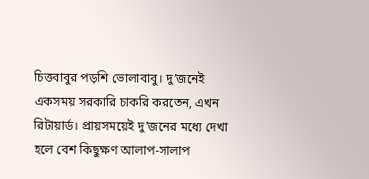চিত্তবাবুর পড়শি ভোলাবাবু। দু’জনেই একসময় সরকারি চাকরি করতেন, এখন রিটায়ার্ড। প্রায়সময়েই দু’জনের মধ্যে দেখা হলে বেশ কিছুক্ষণ আলাপ-সালাপ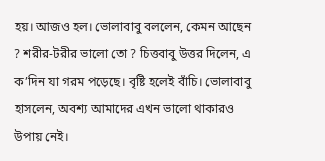হয়। আজও হল। ভোলাবাবু বললেন, কেমন আছেন ? শরীর-টরীর ভালো তো ? চিত্তবাবু উত্তর দিলেন, এ ক’দিন যা গরম পড়েছে। বৃষ্টি হলেই বাঁচি। ভোলাবাবু হাসলেন, অবশ্য আমাদের এখন ভালো থাকারও উপায় নেই।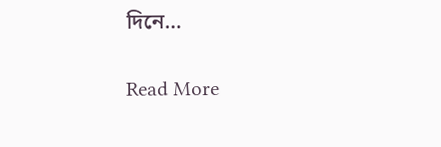দিনে…

Read More